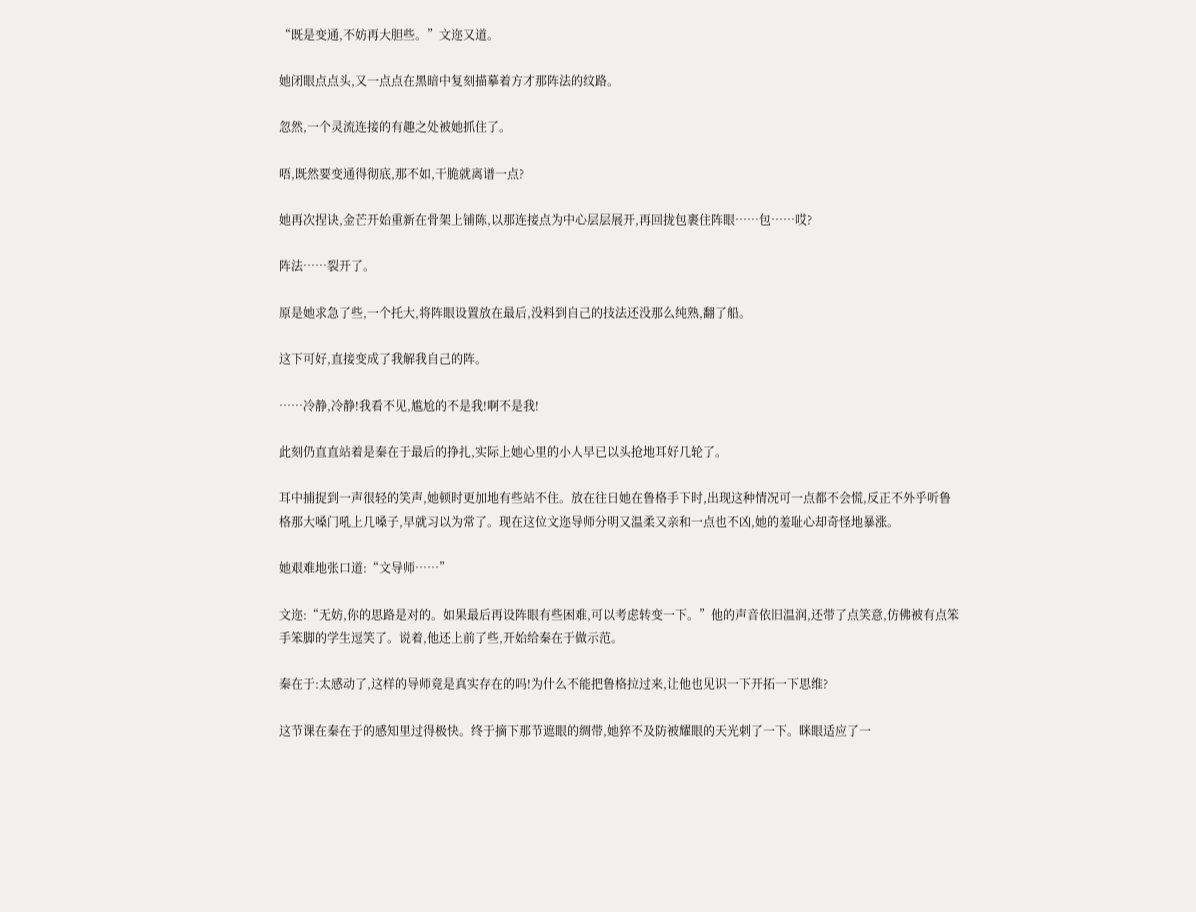“既是变通,不妨再大胆些。”文迩又道。

她闭眼点点头,又一点点在黑暗中复刻描摹着方才那阵法的纹路。

忽然,一个灵流连接的有趣之处被她抓住了。

唔,既然要变通得彻底,那不如,干脆就离谱一点?

她再次捏诀,金芒开始重新在骨架上铺陈,以那连接点为中心层层展开,再回拢包裹住阵眼……包……哎?

阵法……裂开了。

原是她求急了些,一个托大,将阵眼设置放在最后,没料到自己的技法还没那么纯熟,翻了船。

这下可好,直接变成了我解我自己的阵。

……冷静,冷静!我看不见,尴尬的不是我!啊不是我!

此刻仍直直站着是秦在于最后的挣扎,实际上她心里的小人早已以头抢地耳好几轮了。

耳中捕捉到一声很轻的笑声,她顿时更加地有些站不住。放在往日她在鲁格手下时,出现这种情况可一点都不会慌,反正不外乎听鲁格那大嗓门吼上几嗓子,早就习以为常了。现在这位文迩导师分明又温柔又亲和一点也不凶,她的羞耻心却奇怪地暴涨。

她艰难地张口道:“文导师……”

文迩:“无妨,你的思路是对的。如果最后再设阵眼有些困难,可以考虑转变一下。”他的声音依旧温润,还带了点笑意,仿佛被有点笨手笨脚的学生逗笑了。说着,他还上前了些,开始给秦在于做示范。

秦在于:太感动了,这样的导师竟是真实存在的吗!为什么不能把鲁格拉过来,让他也见识一下开拓一下思维?

这节课在秦在于的感知里过得极快。终于摘下那节遮眼的绸带,她猝不及防被耀眼的天光刺了一下。眯眼适应了一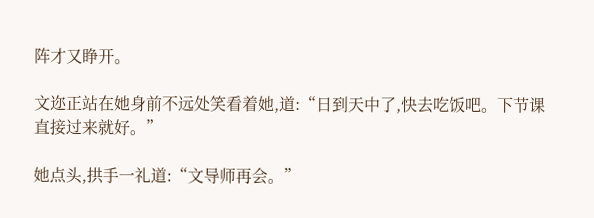阵才又睁开。

文迩正站在她身前不远处笑看着她,道:“日到天中了,快去吃饭吧。下节课直接过来就好。”

她点头,拱手一礼道:“文导师再会。”